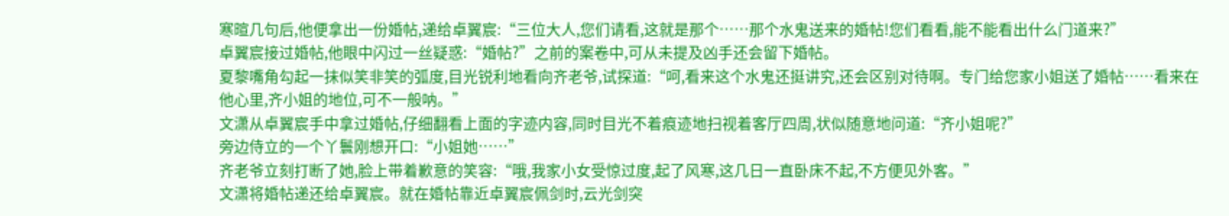寒暄几句后,他便拿出一份婚帖,递给卓翼宸:“三位大人,您们请看,这就是那个……那个水鬼送来的婚帖!您们看看,能不能看出什么门道来?”
卓翼宸接过婚帖,他眼中闪过一丝疑惑:“婚帖?”之前的案卷中,可从未提及凶手还会留下婚帖。
夏黎嘴角勾起一抹似笑非笑的弧度,目光锐利地看向齐老爷,试探道:“呵,看来这个水鬼还挺讲究,还会区别对待啊。专门给您家小姐送了婚帖……看来在他心里,齐小姐的地位,可不一般呐。”
文潇从卓翼宸手中拿过婚帖,仔细翻看上面的字迹内容,同时目光不着痕迹地扫视着客厅四周,状似随意地问道:“齐小姐呢?”
旁边侍立的一个丫鬟刚想开口:“小姐她……”
齐老爷立刻打断了她,脸上带着歉意的笑容:“哦,我家小女受惊过度,起了风寒,这几日一直卧床不起,不方便见外客。”
文潇将婚帖递还给卓翼宸。就在婚帖靠近卓翼宸佩剑时,云光剑突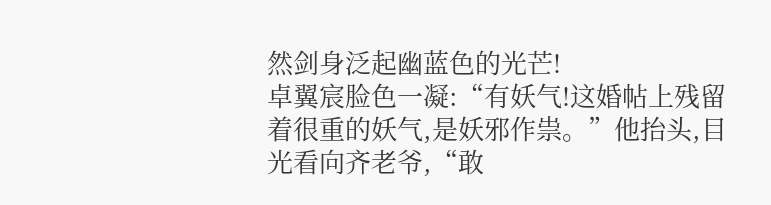然剑身泛起幽蓝色的光芒!
卓翼宸脸色一凝:“有妖气!这婚帖上残留着很重的妖气,是妖邪作祟。”他抬头,目光看向齐老爷,“敢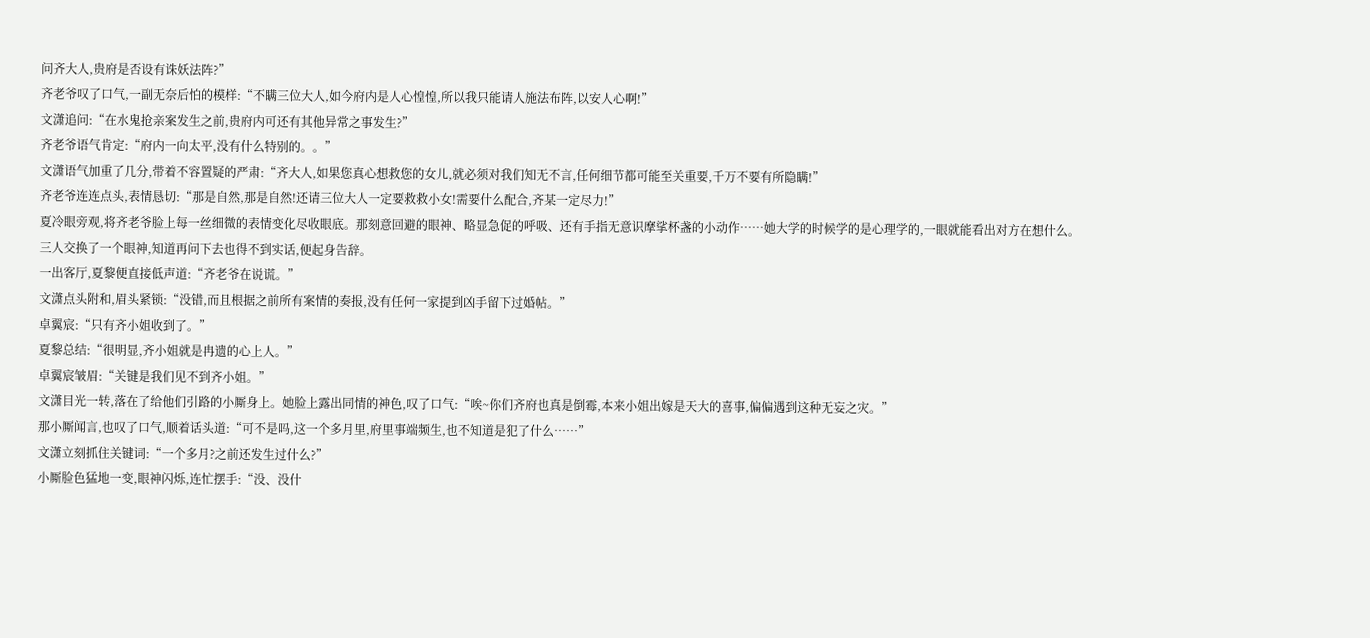问齐大人,贵府是否设有诛妖法阵?”
齐老爷叹了口气,一副无奈后怕的模样:“不瞒三位大人,如今府内是人心惶惶,所以我只能请人施法布阵,以安人心啊!”
文潇追问:“在水鬼抢亲案发生之前,贵府内可还有其他异常之事发生?”
齐老爷语气肯定:“府内一向太平,没有什么特别的。。”
文潇语气加重了几分,带着不容置疑的严肃:“齐大人,如果您真心想救您的女儿,就必须对我们知无不言,任何细节都可能至关重要,千万不要有所隐瞒!”
齐老爷连连点头,表情恳切:“那是自然,那是自然!还请三位大人一定要救救小女!需要什么配合,齐某一定尽力!”
夏冷眼旁观,将齐老爷脸上每一丝细微的表情变化尽收眼底。那刻意回避的眼神、略显急促的呼吸、还有手指无意识摩挲杯盏的小动作……她大学的时候学的是心理学的,一眼就能看出对方在想什么。
三人交换了一个眼神,知道再问下去也得不到实话,便起身告辞。
一出客厅,夏黎便直接低声道:“齐老爷在说谎。”
文潇点头附和,眉头紧锁:“没错,而且根据之前所有案情的奏报,没有任何一家提到凶手留下过婚帖。”
卓翼宸:“只有齐小姐收到了。”
夏黎总结:“很明显,齐小姐就是冉遗的心上人。”
卓翼宸皱眉:“关键是我们见不到齐小姐。”
文潇目光一转,落在了给他们引路的小厮身上。她脸上露出同情的神色,叹了口气:“唉~你们齐府也真是倒霉,本来小姐出嫁是天大的喜事,偏偏遇到这种无妄之灾。”
那小厮闻言,也叹了口气,顺着话头道:“可不是吗,这一个多月里,府里事端频生,也不知道是犯了什么……”
文潇立刻抓住关键词:“一个多月?之前还发生过什么?”
小厮脸色猛地一变,眼神闪烁,连忙摆手:“没、没什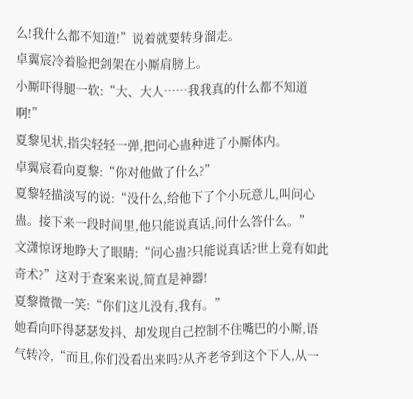么!我什么都不知道!”说着就要转身溜走。
卓翼宸冷着脸把剑架在小厮肩膀上。
小厮吓得腿一软:“大、大人……我我真的什么都不知道啊!”
夏黎见状,指尖轻轻一弹,把问心蛊种进了小厮体内。
卓翼宸看向夏黎:“你对他做了什么?”
夏黎轻描淡写的说:“没什么,给他下了个小玩意儿,叫问心蛊。接下来一段时间里,他只能说真话,问什么答什么。”
文潇惊讶地睁大了眼睛:“问心蛊?只能说真话?世上竟有如此奇术?”这对于查案来说,简直是神器!
夏黎微微一笑:“你们这儿没有,我有。”
她看向吓得瑟瑟发抖、却发现自己控制不住嘴巴的小厮,语气转冷,“而且,你们没看出来吗?从齐老爷到这个下人,从一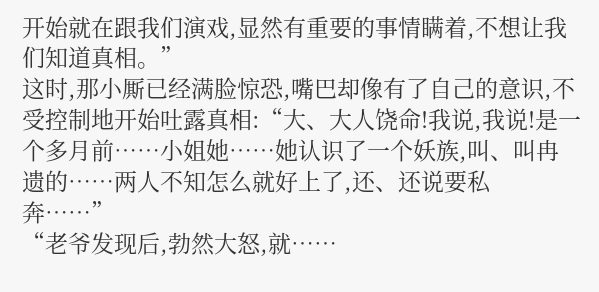开始就在跟我们演戏,显然有重要的事情瞒着,不想让我们知道真相。”
这时,那小厮已经满脸惊恐,嘴巴却像有了自己的意识,不受控制地开始吐露真相:“大、大人饶命!我说,我说!是一个多月前……小姐她……她认识了一个妖族,叫、叫冉遗的……两人不知怎么就好上了,还、还说要私奔……”
“老爷发现后,勃然大怒,就……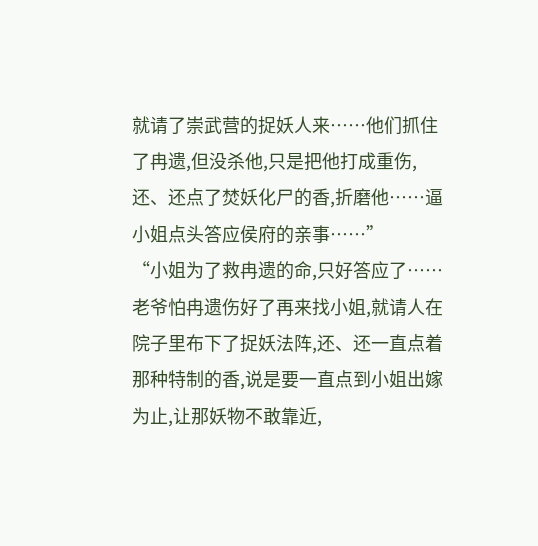就请了崇武营的捉妖人来……他们抓住了冉遗,但没杀他,只是把他打成重伤,还、还点了焚妖化尸的香,折磨他……逼小姐点头答应侯府的亲事……”
“小姐为了救冉遗的命,只好答应了……老爷怕冉遗伤好了再来找小姐,就请人在院子里布下了捉妖法阵,还、还一直点着那种特制的香,说是要一直点到小姐出嫁为止,让那妖物不敢靠近,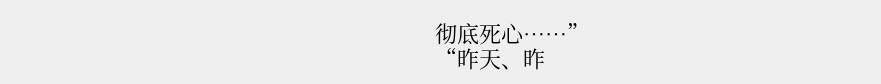彻底死心……”
“昨天、昨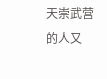天崇武营的人又